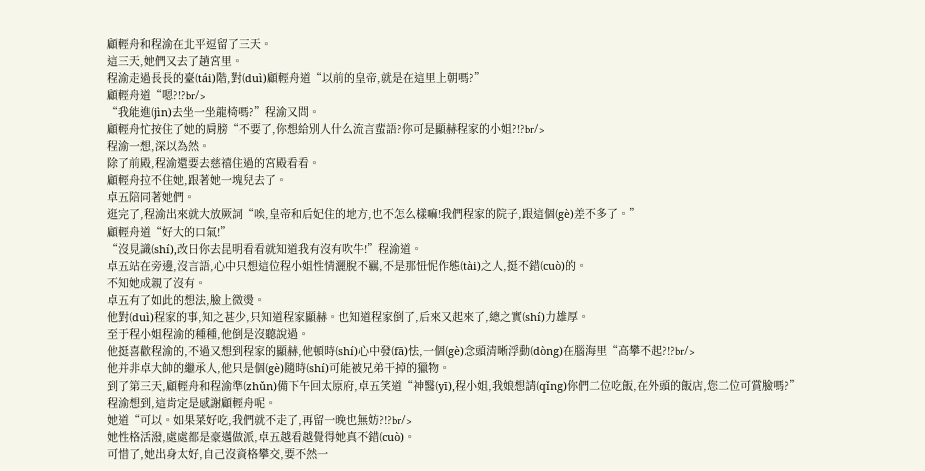顧輕舟和程渝在北平逗留了三天。
這三天,她們又去了趟宮里。
程渝走過長長的臺(tái)階,對(duì)顧輕舟道“以前的皇帝,就是在這里上朝嗎?”
顧輕舟道“嗯?!?br/>
“我能進(jìn)去坐一坐龍椅嗎?”程渝又問。
顧輕舟忙按住了她的肩膀“不要了,你想給別人什么流言蜚語?你可是顯赫程家的小姐?!?br/>
程渝一想,深以為然。
除了前殿,程渝還要去慈禧住過的宮殿看看。
顧輕舟拉不住她,跟著她一塊兒去了。
卓五陪同著她們。
逛完了,程渝出來就大放厥詞“唉,皇帝和后妃住的地方,也不怎么樣嘛!我們程家的院子,跟這個(gè)差不多了。”
顧輕舟道“好大的口氣!”
“沒見識(shí),改日你去昆明看看就知道我有沒有吹牛!”程渝道。
卓五站在旁邊,沒言語,心中只想這位程小姐性情灑脫不羈,不是那忸怩作態(tài)之人,挺不錯(cuò)的。
不知她成親了沒有。
卓五有了如此的想法,臉上微燙。
他對(duì)程家的事,知之甚少,只知道程家顯赫。也知道程家倒了,后來又起來了,總之實(shí)力雄厚。
至于程小姐程渝的種種,他倒是沒聽說過。
他挺喜歡程渝的,不過又想到程家的顯赫,他頓時(shí)心中發(fā)怯,一個(gè)念頭清晰浮動(dòng)在腦海里“高攀不起?!?br/>
他并非卓大帥的繼承人,他只是個(gè)隨時(shí)可能被兄弟干掉的獵物。
到了第三天,顧輕舟和程渝準(zhǔn)備下午回太原府,卓五笑道“神醫(yī),程小姐,我娘想請(qǐng)你們二位吃飯,在外頭的飯店,您二位可賞臉嗎?”
程渝想到,這肯定是感謝顧輕舟呢。
她道“可以。如果菜好吃,我們就不走了,再留一晚也無妨?!?br/>
她性格活潑,處處都是豪邁做派,卓五越看越覺得她真不錯(cuò)。
可惜了,她出身太好,自己沒資格攀交,要不然一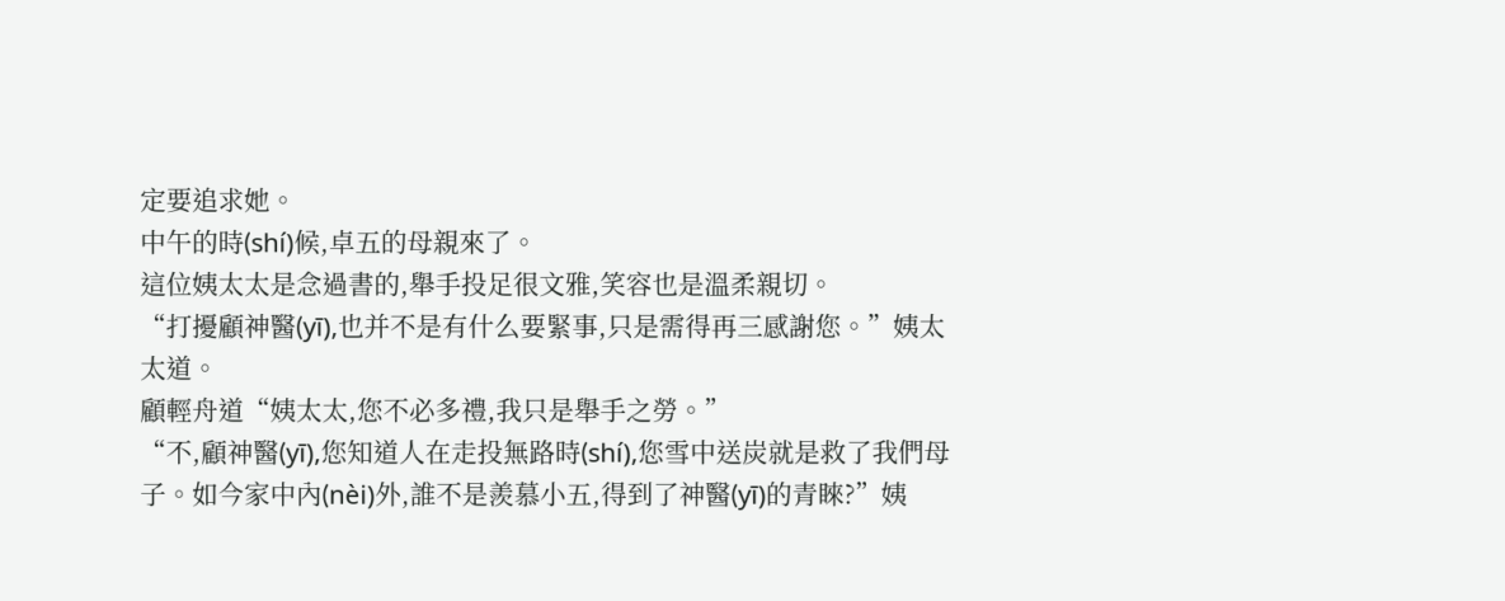定要追求她。
中午的時(shí)候,卓五的母親來了。
這位姨太太是念過書的,舉手投足很文雅,笑容也是溫柔親切。
“打擾顧神醫(yī),也并不是有什么要緊事,只是需得再三感謝您。”姨太太道。
顧輕舟道“姨太太,您不必多禮,我只是舉手之勞。”
“不,顧神醫(yī),您知道人在走投無路時(shí),您雪中送炭就是救了我們母子。如今家中內(nèi)外,誰不是羨慕小五,得到了神醫(yī)的青睞?”姨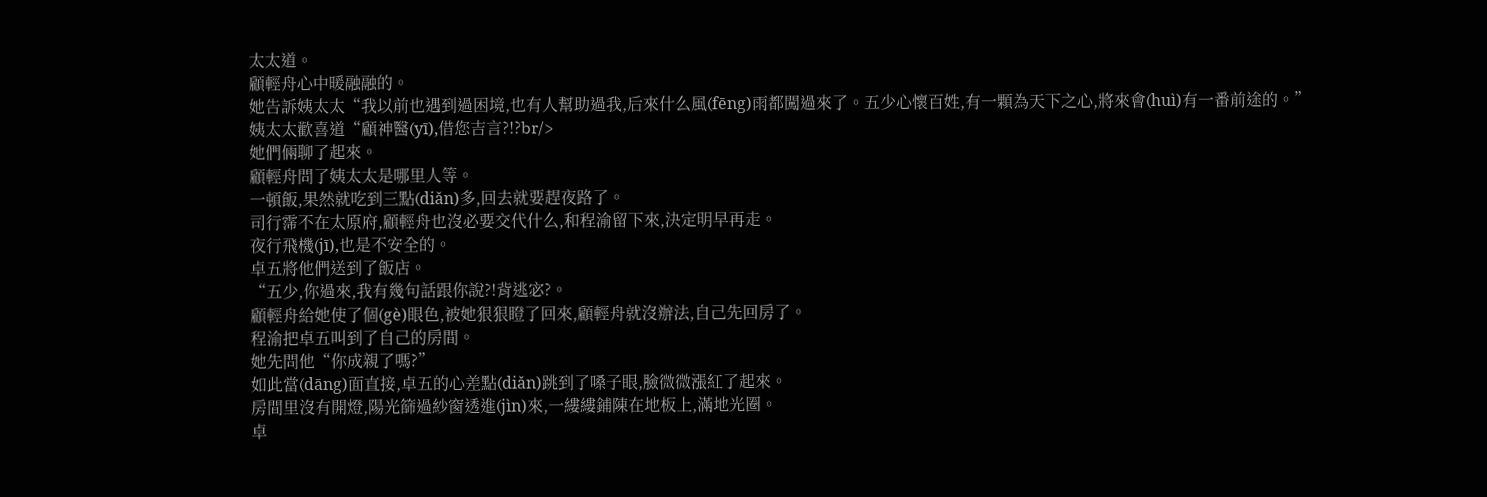太太道。
顧輕舟心中暖融融的。
她告訴姨太太“我以前也遇到過困境,也有人幫助過我,后來什么風(fēng)雨都闖過來了。五少心懷百姓,有一顆為天下之心,將來會(huì)有一番前途的。”
姨太太歡喜道“顧神醫(yī),借您吉言?!?br/>
她們倆聊了起來。
顧輕舟問了姨太太是哪里人等。
一頓飯,果然就吃到三點(diǎn)多,回去就要趕夜路了。
司行霈不在太原府,顧輕舟也沒必要交代什么,和程渝留下來,決定明早再走。
夜行飛機(jī),也是不安全的。
卓五將他們送到了飯店。
“五少,你過來,我有幾句話跟你說?!背逃宓?。
顧輕舟給她使了個(gè)眼色,被她狠狠瞪了回來,顧輕舟就沒辦法,自己先回房了。
程渝把卓五叫到了自己的房間。
她先問他“你成親了嗎?”
如此當(dāng)面直接,卓五的心差點(diǎn)跳到了嗓子眼,臉微微漲紅了起來。
房間里沒有開燈,陽光篩過紗窗透進(jìn)來,一縷縷鋪陳在地板上,滿地光圈。
卓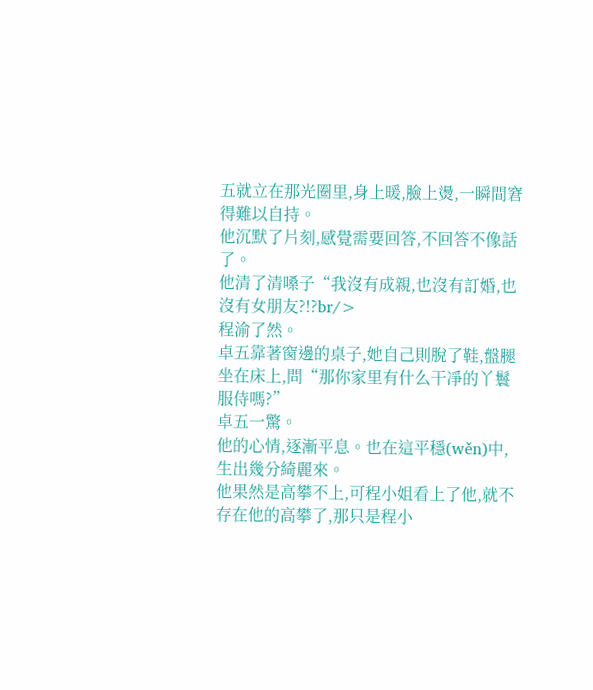五就立在那光圈里,身上暖,臉上燙,一瞬間窘得難以自持。
他沉默了片刻,感覺需要回答,不回答不像話了。
他清了清嗓子“我沒有成親,也沒有訂婚,也沒有女朋友?!?br/>
程渝了然。
卓五靠著窗邊的桌子,她自己則脫了鞋,盤腿坐在床上,問“那你家里有什么干凈的丫鬟服侍嗎?”
卓五一驚。
他的心情,逐漸平息。也在這平穩(wěn)中,生出幾分綺麗來。
他果然是高攀不上,可程小姐看上了他,就不存在他的高攀了,那只是程小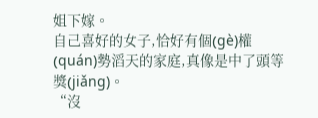姐下嫁。
自己喜好的女子,恰好有個(gè)權(quán)勢滔天的家庭,真像是中了頭等獎(jiǎng)。
“沒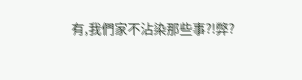有,我們家不沾染那些事?!弊?